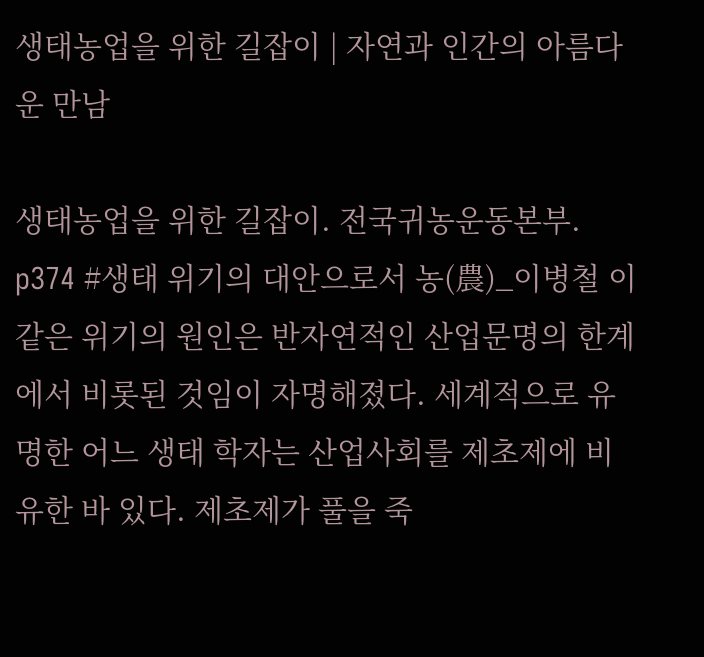생태농업을 위한 길잡이 | 자연과 인간의 아름다운 만남

생태농업을 위한 길잡이. 전국귀농운동본부. p374 #생태 위기의 대안으로서 농(農)_이병철 이 같은 위기의 원인은 반자연적인 산업문명의 한계에서 비롯된 것임이 자명해졌다. 세계적으로 유명한 어느 생태 학자는 산업사회를 제초제에 비유한 바 있다. 제초제가 풀을 죽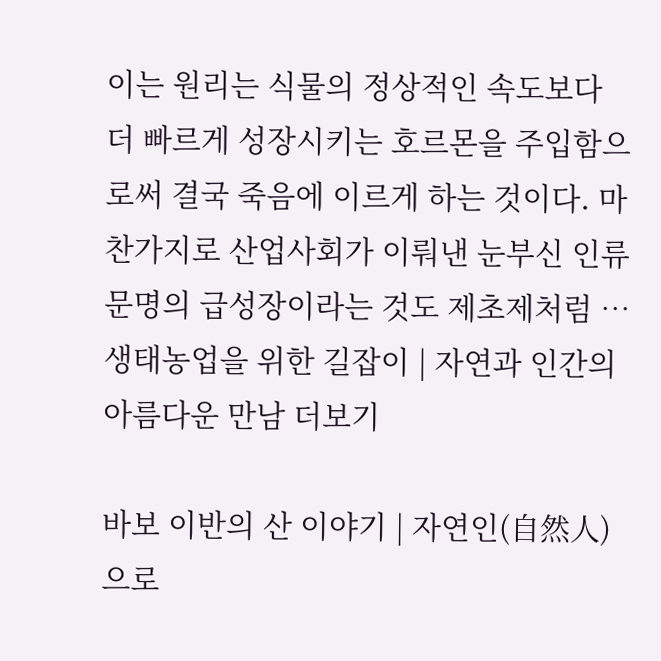이는 원리는 식물의 정상적인 속도보다 더 빠르게 성장시키는 호르몬을 주입함으로써 결국 죽음에 이르게 하는 것이다. 마찬가지로 산업사회가 이뤄낸 눈부신 인류 문명의 급성장이라는 것도 제초제처럼 … 생태농업을 위한 길잡이 | 자연과 인간의 아름다운 만남 더보기

바보 이반의 산 이야기 | 자연인(自然人)으로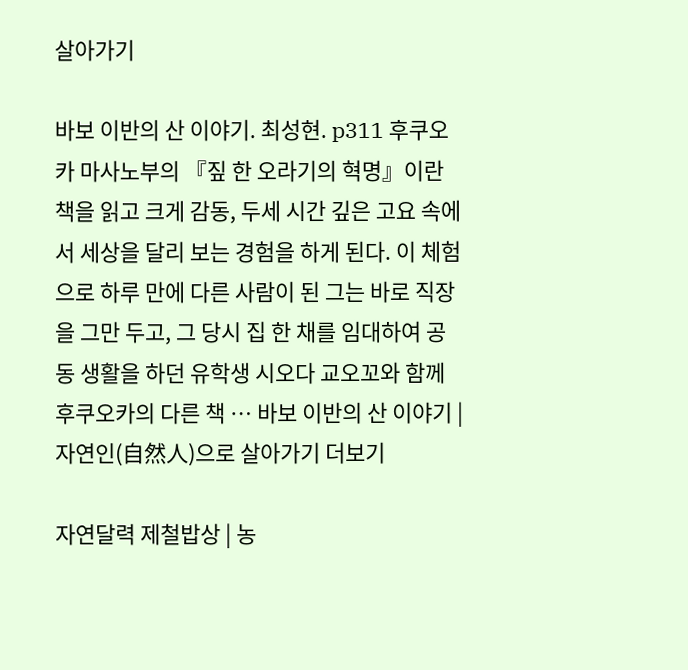살아가기

바보 이반의 산 이야기. 최성현. p311 후쿠오카 마사노부의 『짚 한 오라기의 혁명』이란 책을 읽고 크게 감동, 두세 시간 깊은 고요 속에서 세상을 달리 보는 경험을 하게 된다. 이 체험으로 하루 만에 다른 사람이 된 그는 바로 직장을 그만 두고, 그 당시 집 한 채를 임대하여 공동 생활을 하던 유학생 시오다 교오꼬와 함께 후쿠오카의 다른 책 … 바보 이반의 산 이야기 | 자연인(自然人)으로 살아가기 더보기

자연달력 제철밥상 | 농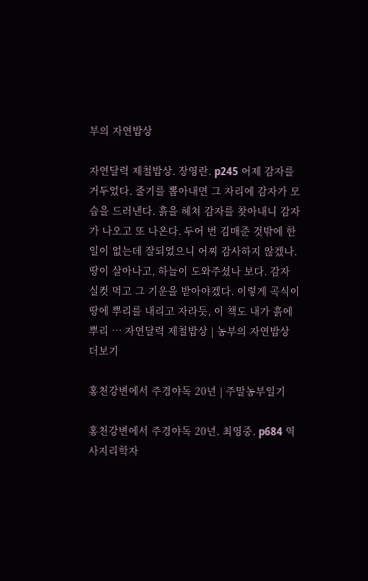부의 자연밥상

자연달력 제철밥상. 장영란. p245 어제 감자를 거두었다. 줄기를 뽑아내면 그 자리에 감자가 모습을 드러낸다. 흙을 헤쳐 감자를 찾아내니 감자가 나오고 또 나온다. 두어 번 김매준 것밖에 한 일이 없는데 잘되었으니 어찌 감사하지 않겠나. 땅이 살아나고, 하늘이 도와주셨나 보다. 감자 실컷 먹고 그 기운을 받아야겠다. 이렇게 곡식이 땅에 뿌리를 내리고 자라듯, 이 책도 내가 흙에 뿌리 … 자연달력 제철밥상 | 농부의 자연밥상 더보기

홍천강변에서 주경야독 20년 | 주말농부일기

홍천강변에서 주경야독 20년. 최영중. p684 역사지리학자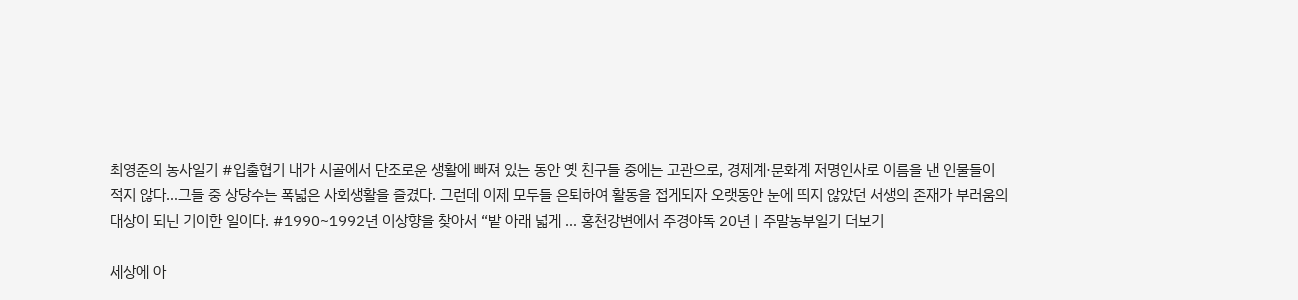최영준의 농사일기 #입출협기 내가 시골에서 단조로운 생활에 빠져 있는 동안 옛 친구들 중에는 고관으로, 경제계·문화계 저명인사로 이름을 낸 인물들이 적지 않다…그들 중 상당수는 폭넓은 사회생활을 즐겼다. 그런데 이제 모두들 은퇴하여 활동을 접게되자 오랫동안 눈에 띄지 않았던 서생의 존재가 부러움의 대상이 되닌 기이한 일이다. #1990~1992년 이상향을 찾아서 “밭 아래 넓게 … 홍천강변에서 주경야독 20년 | 주말농부일기 더보기

세상에 아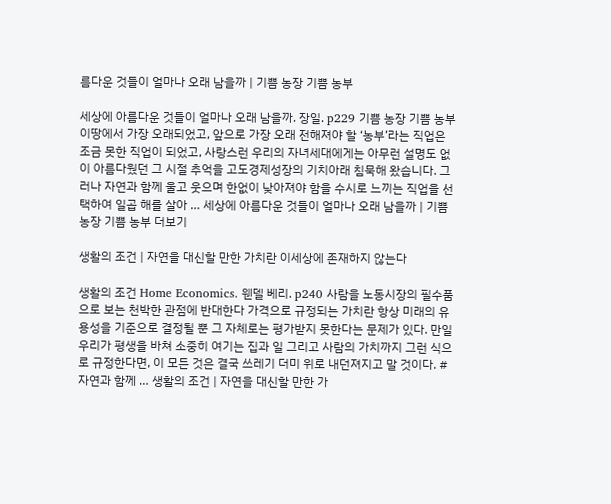름다운 것들이 얼마나 오래 남을까 | 기쁨 농장 기쁨 농부

세상에 아름다운 것들이 얼마나 오래 남을까. 장일. p229 기쁨 농장 기쁨 농부 이땅에서 가장 오래되었고, 앞으로 가장 오래 전해져야 할 ‘농부’라는 직업은 조금 못한 직업이 되었고, 사랑스런 우리의 자녀세대에게는 아무런 설명도 없이 아름다웠던 그 시절 추억을 고도경제성장의 기치아래 침묵해 왔습니다. 그러나 자연과 함께 울고 웃으며 한없이 낮아져야 함을 수시로 느끼는 직업을 선택하여 일곱 해를 살아 … 세상에 아름다운 것들이 얼마나 오래 남을까 | 기쁨 농장 기쁨 농부 더보기

생활의 조건 | 자연을 대신할 만한 가치란 이세상에 존재하지 않는다

생활의 조건 Home Economics. 웬델 베리. p240 사람을 노동시장의 필수품으로 보는 천박한 관점에 반대한다 가격으로 규정되는 가치란 항상 미래의 유용성을 기준으로 결정될 뿐 그 자체로는 평가받지 못한다는 문제가 있다. 만일 우리가 평생을 바쳐 소중히 여기는 집과 일 그리고 사람의 가치까지 그런 식으로 규정한다면, 이 모든 것은 결국 쓰레기 더미 위로 내던져지고 말 것이다. #자연과 함께 … 생활의 조건 | 자연을 대신할 만한 가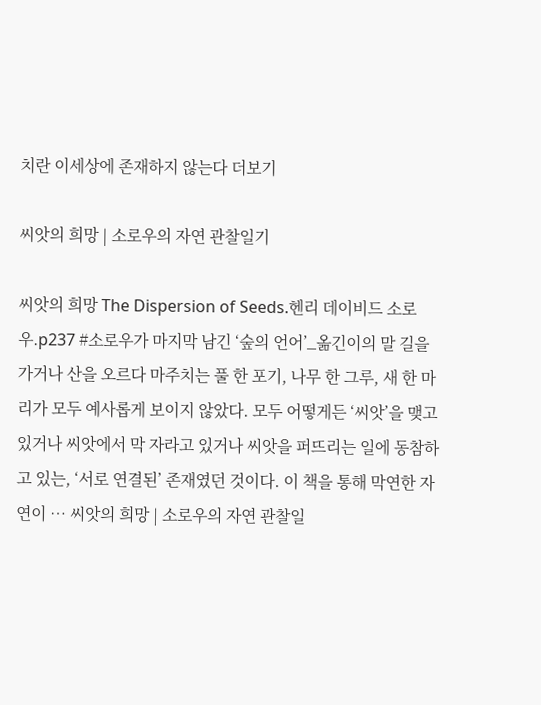치란 이세상에 존재하지 않는다 더보기

씨앗의 희망 | 소로우의 자연 관찰일기

씨앗의 희망 The Dispersion of Seeds.헨리 데이비드 소로우.p237 #소로우가 마지막 남긴 ‘숲의 언어’_옮긴이의 말 길을 가거나 산을 오르다 마주치는 풀 한 포기, 나무 한 그루, 새 한 마리가 모두 예사롭게 보이지 않았다. 모두 어떻게든 ‘씨앗’을 맺고 있거나 씨앗에서 막 자라고 있거나 씨앗을 퍼뜨리는 일에 동참하고 있는, ‘서로 연결된’ 존재였던 것이다. 이 책을 통해 막연한 자연이 … 씨앗의 희망 | 소로우의 자연 관찰일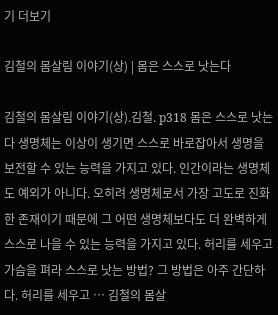기 더보기

김철의 몸살림 이야기(상) | 몸은 스스로 낫는다

김철의 몸살림 이야기(상).김철. p318 몸은 스스로 낫는다 생명체는 이상이 생기면 스스로 바로잡아서 생명을 보전할 수 있는 능력을 가지고 있다. 인간이라는 생명체도 예외가 아니다. 오히려 생명체로서 가장 고도로 진화한 존재이기 때문에 그 어떤 생명체보다도 더 완벽하게 스스로 나을 수 있는 능력을 가지고 있다. 허리를 세우고 가슴을 펴라 스스로 낫는 방법? 그 방법은 아주 간단하다. 허리를 세우고 … 김철의 몸살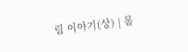림 이야기(상) | 몸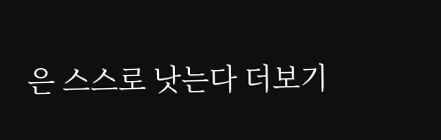은 스스로 낫는다 더보기